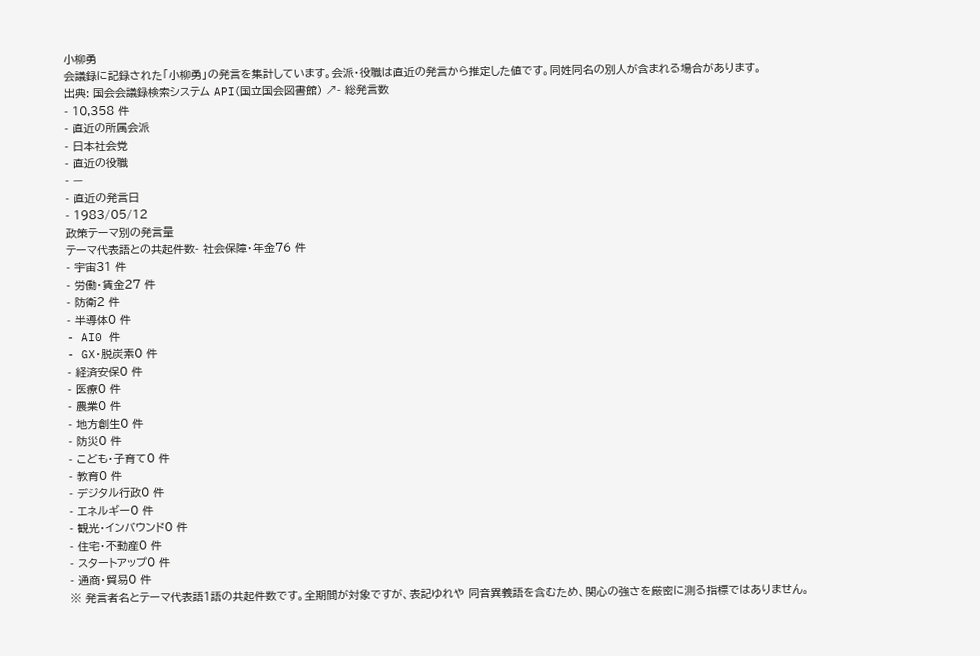小柳勇
会議録に記録された「小柳勇」の発言を集計しています。会派・役職は直近の発言から推定した値です。同姓同名の別人が含まれる場合があります。
出典: 国会会議録検索システム API(国立国会図書館) ↗- 総発言数
- 10,358 件
- 直近の所属会派
- 日本社会党
- 直近の役職
- —
- 直近の発言日
- 1983/05/12
政策テーマ別の発言量
テーマ代表語との共起件数- 社会保障・年金76 件
- 宇宙31 件
- 労働・賃金27 件
- 防衛2 件
- 半導体0 件
- AI0 件
- GX・脱炭素0 件
- 経済安保0 件
- 医療0 件
- 農業0 件
- 地方創生0 件
- 防災0 件
- こども・子育て0 件
- 教育0 件
- デジタル行政0 件
- エネルギー0 件
- 観光・インバウンド0 件
- 住宅・不動産0 件
- スタートアップ0 件
- 通商・貿易0 件
※ 発言者名とテーマ代表語1語の共起件数です。全期間が対象ですが、表記ゆれや 同音異義語を含むため、関心の強さを厳密に測る指標ではありません。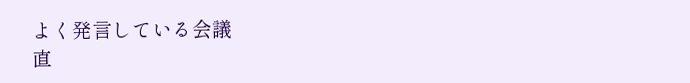よく発言している会議
直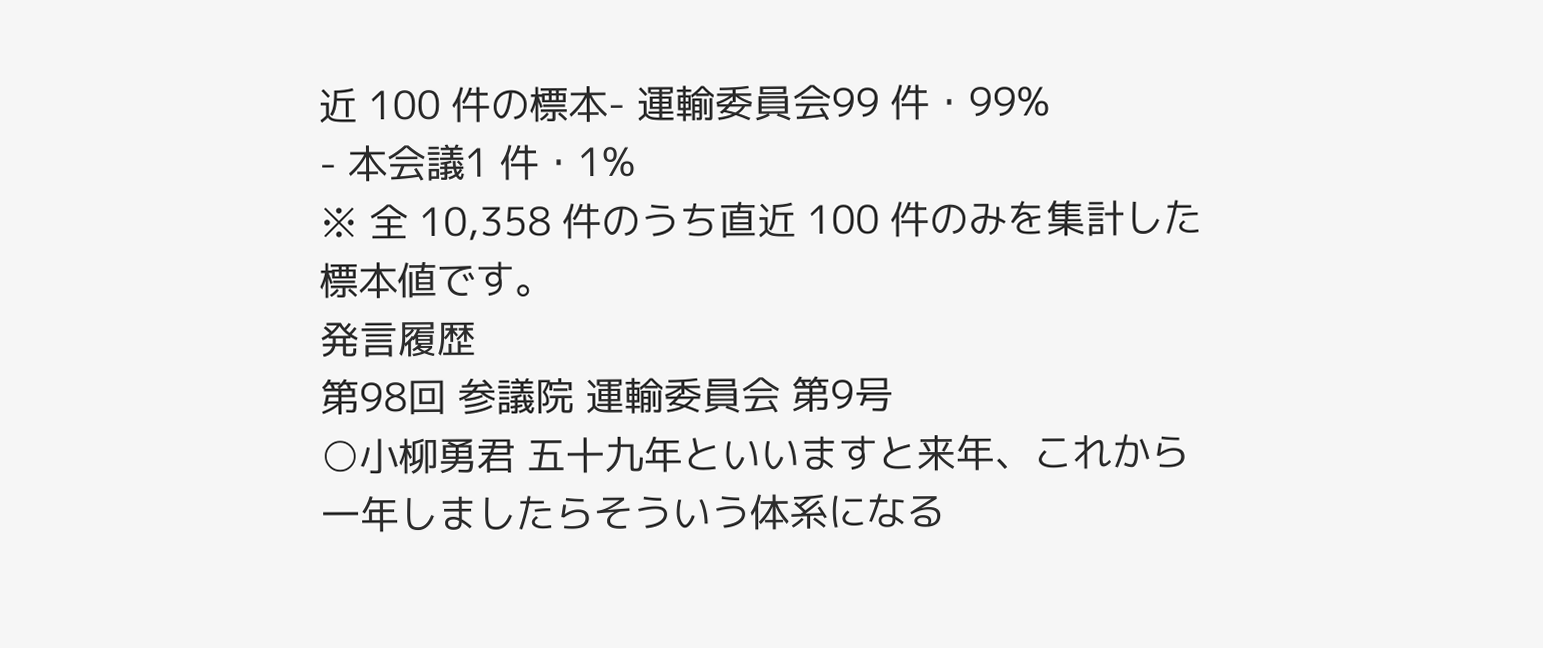近 100 件の標本- 運輸委員会99 件・99%
- 本会議1 件・1%
※ 全 10,358 件のうち直近 100 件のみを集計した標本値です。
発言履歴
第98回 参議院 運輸委員会 第9号
○小柳勇君 五十九年といいますと来年、これから一年しましたらそういう体系になる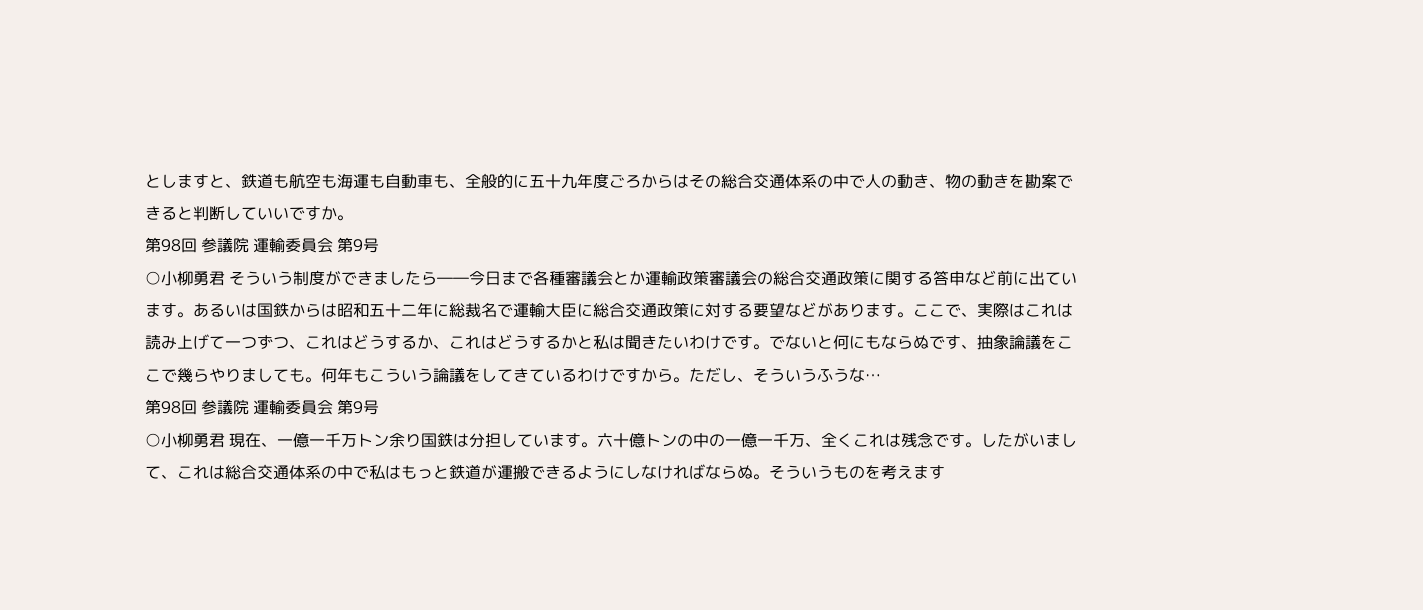としますと、鉄道も航空も海運も自動車も、全般的に五十九年度ごろからはその総合交通体系の中で人の動き、物の動きを勘案できると判断していいですか。
第98回 参議院 運輸委員会 第9号
○小柳勇君 そういう制度ができましたら――今日まで各種審議会とか運輸政策審議会の総合交通政策に関する答申など前に出ています。あるいは国鉄からは昭和五十二年に総裁名で運輸大臣に総合交通政策に対する要望などがあります。ここで、実際はこれは読み上げて一つずつ、これはどうするか、これはどうするかと私は聞きたいわけです。でないと何にもならぬです、抽象論議をここで幾らやりましても。何年もこういう論議をしてきているわけですから。ただし、そういうふうな…
第98回 参議院 運輸委員会 第9号
○小柳勇君 現在、一億一千万トン余り国鉄は分担しています。六十億トンの中の一億一千万、全くこれは残念です。したがいまして、これは総合交通体系の中で私はもっと鉄道が運搬できるようにしなければならぬ。そういうものを考えます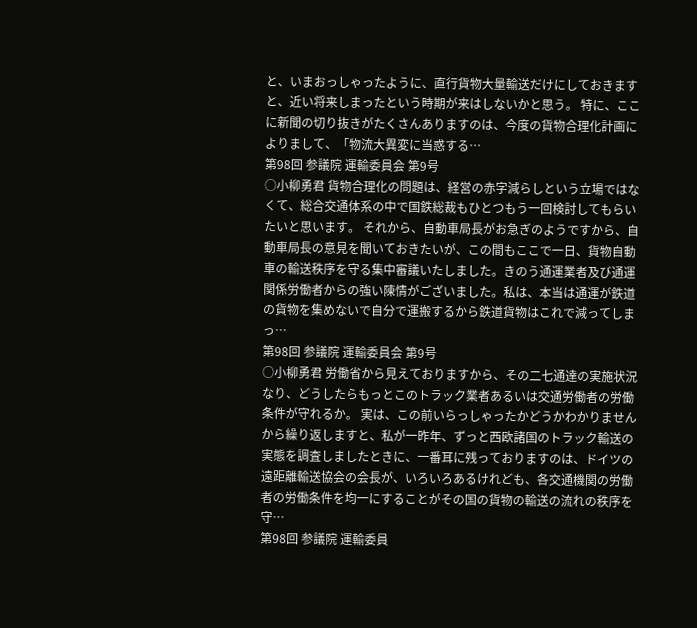と、いまおっしゃったように、直行貨物大量輸送だけにしておきますと、近い将来しまったという時期が来はしないかと思う。 特に、ここに新聞の切り抜きがたくさんありますのは、今度の貨物合理化計画によりまして、「物流大異変に当惑する…
第98回 参議院 運輸委員会 第9号
○小柳勇君 貨物合理化の問題は、経営の赤字減らしという立場ではなくて、総合交通体系の中で国鉄総裁もひとつもう一回検討してもらいたいと思います。 それから、自動車局長がお急ぎのようですから、自動車局長の意見を聞いておきたいが、この間もここで一日、貨物自動車の輸送秩序を守る集中審議いたしました。きのう通運業者及び通運関係労働者からの強い陳情がございました。私は、本当は通運が鉄道の貨物を集めないで自分で運搬するから鉄道貨物はこれで減ってしまっ…
第98回 参議院 運輸委員会 第9号
○小柳勇君 労働省から見えておりますから、その二七通達の実施状況なり、どうしたらもっとこのトラック業者あるいは交通労働者の労働条件が守れるか。 実は、この前いらっしゃったかどうかわかりませんから繰り返しますと、私が一昨年、ずっと西欧諸国のトラック輸送の実態を調査しましたときに、一番耳に残っておりますのは、ドイツの遠距離輸送協会の会長が、いろいろあるけれども、各交通機関の労働者の労働条件を均一にすることがその国の貨物の輸送の流れの秩序を守…
第98回 参議院 運輸委員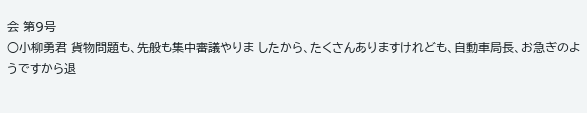会 第9号
○小柳勇君 貨物問題も、先般も集中審議やりま したから、たくさんありますけれども、自動車局長、お急ぎのようですから退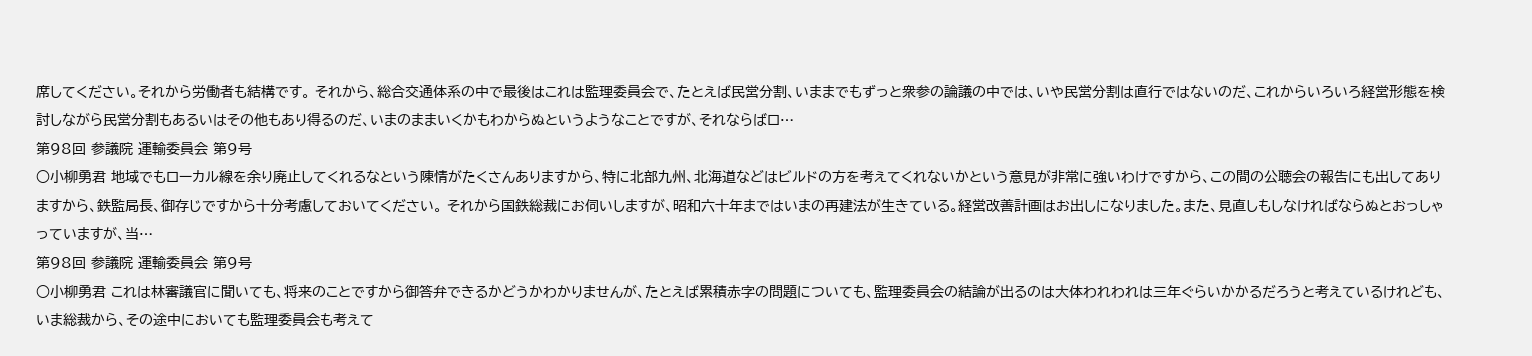席してください。それから労働者も結構です。 それから、総合交通体系の中で最後はこれは監理委員会で、たとえば民営分割、いままでもずっと衆参の論議の中では、いや民営分割は直行ではないのだ、これからいろいろ経営形態を検討しながら民営分割もあるいはその他もあり得るのだ、いまのままいくかもわからぬというようなことですが、それならばロ…
第98回 参議院 運輸委員会 第9号
○小柳勇君 地域でもローカル線を余り廃止してくれるなという陳情がたくさんありますから、特に北部九州、北海道などはビルドの方を考えてくれないかという意見が非常に強いわけですから、この間の公聴会の報告にも出してありますから、鉄監局長、御存じですから十分考慮しておいてください。 それから国鉄総裁にお伺いしますが、昭和六十年まではいまの再建法が生きている。経営改善計画はお出しになりました。また、見直しもしなければならぬとおっしゃっていますが、当…
第98回 参議院 運輸委員会 第9号
○小柳勇君 これは林審議官に聞いても、将来のことですから御答弁できるかどうかわかりませんが、たとえば累積赤字の問題についても、監理委員会の結論が出るのは大体われわれは三年ぐらいかかるだろうと考えているけれども、いま総裁から、その途中においても監理委員会も考えて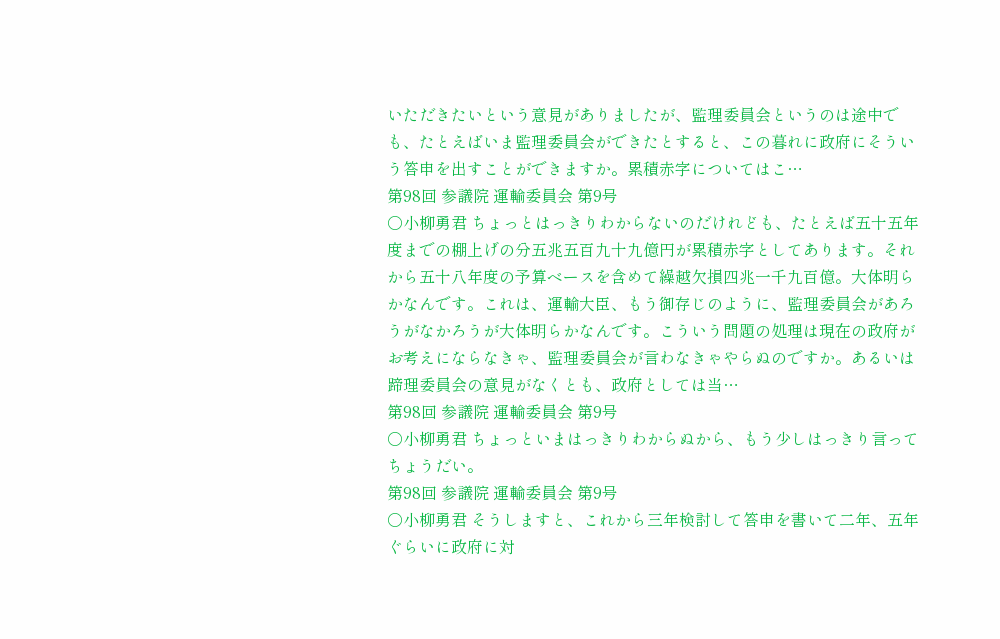いただきたいという意見がありましたが、監理委員会というのは途中でも、たとえばいま監理委員会ができたとすると、この暮れに政府にそういう答申を出すことができますか。累積赤字についてはこ…
第98回 参議院 運輸委員会 第9号
○小柳勇君 ちょっとはっきりわからないのだけれども、たとえば五十五年度までの棚上げの分五兆五百九十九億円が累積赤字としてあります。それから五十八年度の予算ベースを含めて繰越欠損四兆一千九百億。大体明らかなんです。これは、運輸大臣、もう御存じのように、監理委員会があろうがなかろうが大体明らかなんです。こういう問題の処理は現在の政府がお考えにならなきゃ、監理委員会が言わなきゃやらぬのですか。あるいは蹄理委員会の意見がなくとも、政府としては当…
第98回 参議院 運輸委員会 第9号
○小柳勇君 ちょっといまはっきりわからぬから、もう少しはっきり言ってちょうだい。
第98回 参議院 運輸委員会 第9号
○小柳勇君 そうしますと、これから三年検討して答申を書いて二年、五年ぐらいに政府に対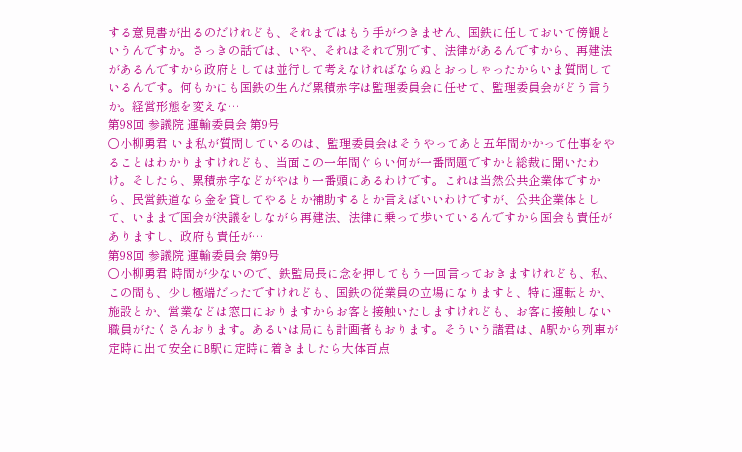する意見書が出るのだけれども、それまではもう手がつきません、国鉄に任しておいて傍観というんですか。さっきの話では、いや、それはそれで別です、法律があるんですから、再建法があるんですから政府としては並行して考えなければならぬとおっしゃったからいま質問しているんです。何もかにも国鉄の生んだ累積赤字は監理委員会に任せて、監理委員会がどう言うか。経営形態を変えな…
第98回 参議院 運輸委員会 第9号
○小柳勇君 いま私が質問しているのは、監理委員会はそうやってあと五年間かかって仕事をやることはわかりますけれども、当面この一年間ぐらい何が一番問題ですかと総裁に聞いたわけ。そしたら、累積赤字などがやはり一番頭にあるわけです。これは当然公共企業体ですから、民営鉄道なら金を貸してやるとか補助するとか言えばいいわけですが、公共企業体として、いままで国会が決議をしながら再建法、法律に乗って歩いているんですから国会も責任がありますし、政府も責任が…
第98回 参議院 運輸委員会 第9号
○小柳勇君 時間が少ないので、鉄監局長に念を押してもう一回言っておきますけれども、私、この間も、少し極端だったですけれども、国鉄の従業員の立場になりますと、特に運転とか、施設とか、営業などは窓口におりますからお客と接触いたしますけれども、お客に接触しない職員がたくさんおります。あるいは局にも計画者もおります。そういう諸君は、A駅から列車が定時に出て安全にB駅に定時に着きましたら大体百点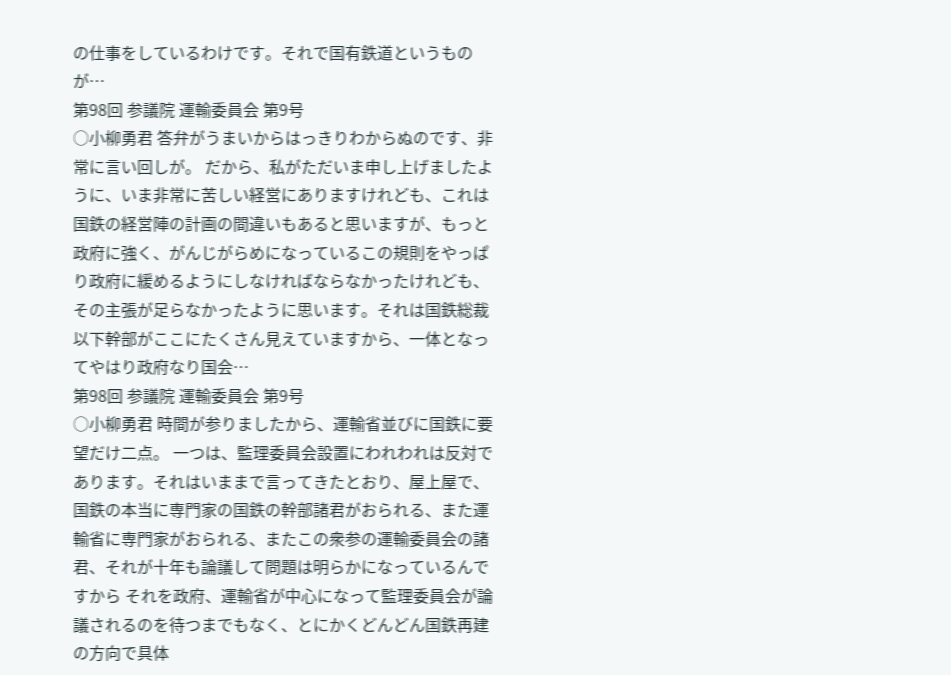の仕事をしているわけです。それで国有鉄道というものが…
第98回 参議院 運輸委員会 第9号
○小柳勇君 答弁がうまいからはっきりわからぬのです、非常に言い回しが。 だから、私がただいま申し上げましたように、いま非常に苦しい経営にありますけれども、これは国鉄の経営陣の計画の間違いもあると思いますが、もっと政府に強く、がんじがらめになっているこの規則をやっぱり政府に緩めるようにしなければならなかったけれども、その主張が足らなかったように思います。それは国鉄総裁以下幹部がここにたくさん見えていますから、一体となってやはり政府なり国会…
第98回 参議院 運輸委員会 第9号
○小柳勇君 時間が参りましたから、運輸省並びに国鉄に要望だけ二点。 一つは、監理委員会設置にわれわれは反対であります。それはいままで言ってきたとおり、屋上屋で、国鉄の本当に専門家の国鉄の幹部諸君がおられる、また運輸省に専門家がおられる、またこの衆参の運輸委員会の諸君、それが十年も論議して問題は明らかになっているんですから それを政府、運輸省が中心になって監理委員会が論議されるのを待つまでもなく、とにかくどんどん国鉄再建の方向で具体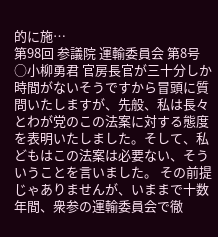的に施…
第98回 参議院 運輸委員会 第8号
○小柳勇君 官房長官が三十分しか時間がないそうですから冒頭に質問いたしますが、先般、私は長々とわが党のこの法案に対する態度を表明いたしました。そして、私どもはこの法案は必要ない、そういうことを言いました。 その前提じゃありませんが、いままで十数年間、衆参の運輸委員会で徹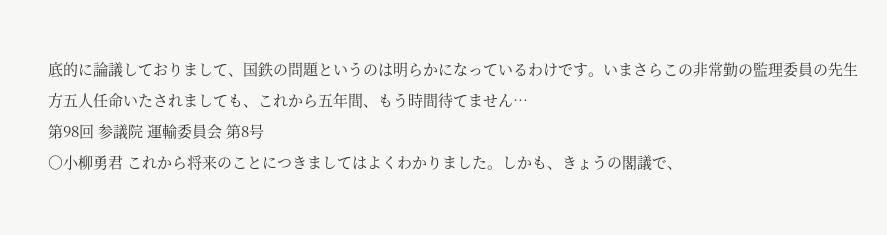底的に論議しておりまして、国鉄の問題というのは明らかになっているわけです。いまさらこの非常勤の監理委員の先生方五人任命いたされましても、これから五年間、もう時間待てません…
第98回 参議院 運輸委員会 第8号
○小柳勇君 これから将来のことにつきましてはよくわかりました。しかも、きょうの閣議で、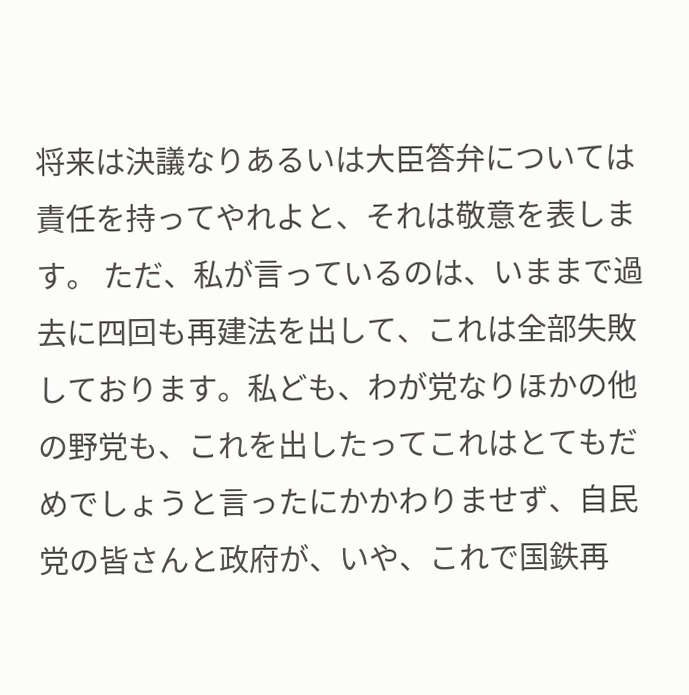将来は決議なりあるいは大臣答弁については責任を持ってやれよと、それは敬意を表します。 ただ、私が言っているのは、いままで過去に四回も再建法を出して、これは全部失敗しております。私ども、わが党なりほかの他の野党も、これを出したってこれはとてもだめでしょうと言ったにかかわりませず、自民党の皆さんと政府が、いや、これで国鉄再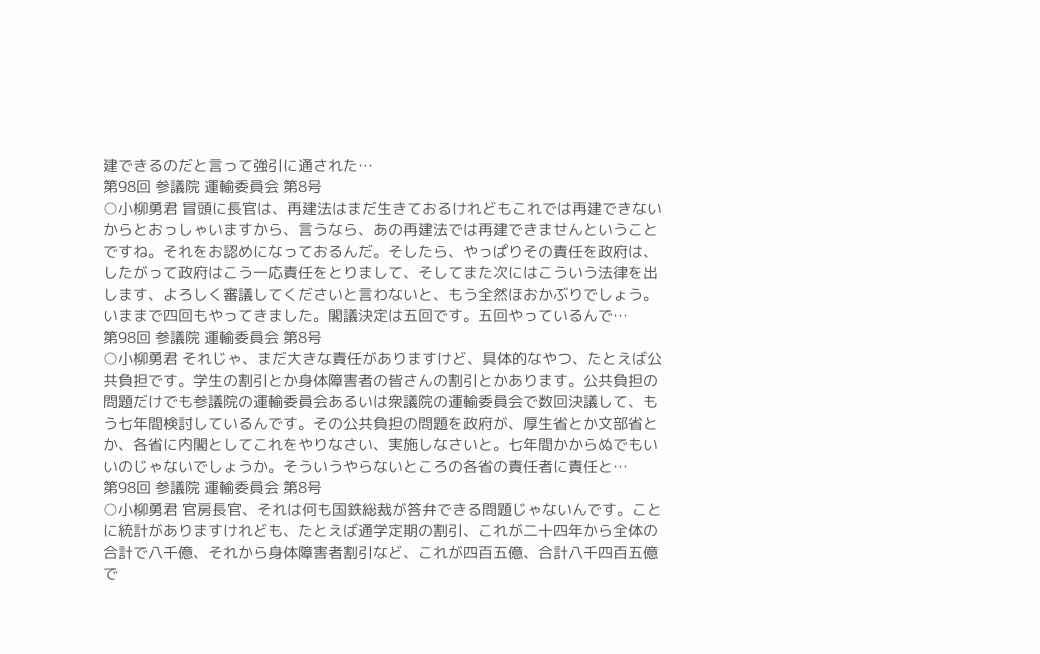建できるのだと言って強引に通された…
第98回 参議院 運輸委員会 第8号
○小柳勇君 冒頭に長官は、再建法はまだ生きておるけれどもこれでは再建できないからとおっしゃいますから、言うなら、あの再建法では再建できませんということですね。それをお認めになっておるんだ。そしたら、やっぱりその責任を政府は、したがって政府はこう一応責任をとりまして、そしてまた次にはこういう法律を出します、よろしく審議してくださいと言わないと、もう全然ほおかぶりでしょう。いままで四回もやってきました。閣議決定は五回です。五回やっているんで…
第98回 参議院 運輸委員会 第8号
○小柳勇君 それじゃ、まだ大きな責任がありますけど、具体的なやつ、たとえば公共負担です。学生の割引とか身体障害者の皆さんの割引とかあります。公共負担の問題だけでも参議院の運輸委員会あるいは衆議院の運輸委員会で数回決議して、もう七年間検討しているんです。その公共負担の問題を政府が、厚生省とか文部省とか、各省に内閣としてこれをやりなさい、実施しなさいと。七年間かからぬでもいいのじゃないでしょうか。そういうやらないところの各省の責任者に責任と…
第98回 参議院 運輸委員会 第8号
○小柳勇君 官房長官、それは何も国鉄総裁が答弁できる問題じゃないんです。ことに統計がありますけれども、たとえば通学定期の割引、これが二十四年から全体の合計で八千億、それから身体障害者割引など、これが四百五億、合計八千四百五億で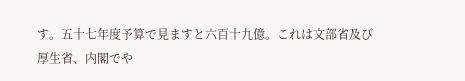す。五十七年度予算で見ますと六百十九億。これは文部省及び厚生省、内閣でや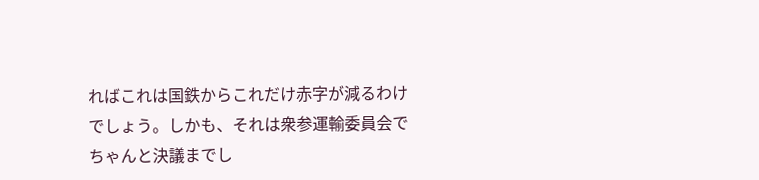ればこれは国鉄からこれだけ赤字が減るわけでしょう。しかも、それは衆参運輸委員会でちゃんと決議までし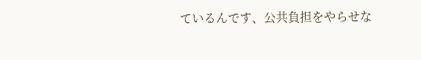ているんです、公共負担をやらせな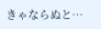きゃならぬと…